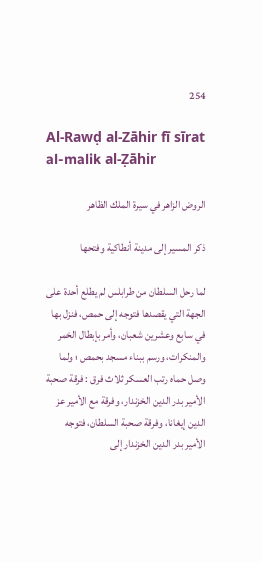254

Al-Rawḍ al-Zāhir fī sīrat al-malik al-Ẓāhir

الروض الزاهر في سيرة الملك الظاهر

ذكر المسير إلى مدينة أنطاكية وفتحها

لما رحل السلطان من طرابلس لم يطلع أحدة على الجهة التي يقصدها فتوجه إلى حمص، فنزل بها في سابع وعشرين شعبان، وأمر بإبطال الخمر والمنكرات، ورسم ببناء مسجد بحمص ؛ ولما وصل حماه رتب العسكر ثلاث فرق : فرقة صحبة الأمير بدر الدين الخزندار، وفرقة مع الأمير عز الدين إيغانا، وفرقة صحبة السلطان، فتوجه الأمير بدر الدين الخزندار إلى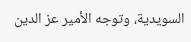السويدية، وتوجه الأمير عز الدين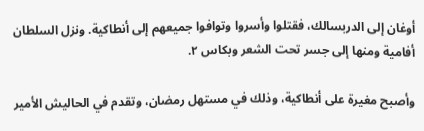أوغان إلى الدربسالك، فقتلوا وأسروا وتوافوا جميعهم إلى أنطاكية. ونزل السلطان أفامية ومنها إلى جسر تحت الشعر وبكاس ۲.

وأصبح مغيرة على أنطاكية، وذلك في مستهل رمضان، وتقدم في الحاليش الأمير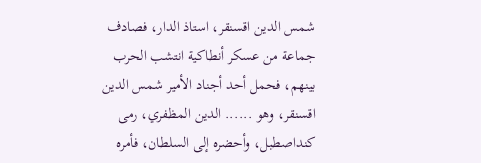شمس الدين اقسنقر، استاذ الدار، فصادف جماعة من عسكر أنطاكية انتشب الحرب بينهم، فحمل أحد أجناد الأمير شمس الدين اقسنقر، وهو ...... الدين المظفري، رمی كنداصطبل، وأحضره إلى السلطان، فأمره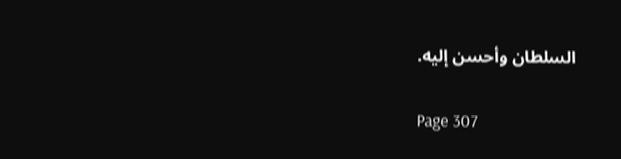السلطان وأحسن إليه.

Page 307